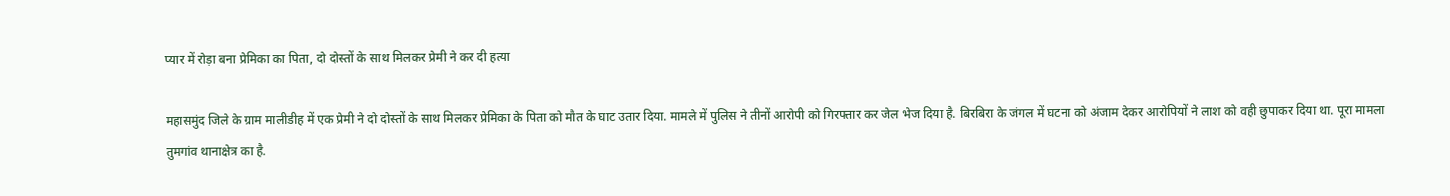प्यार में रोड़ा बना प्रेमिका का पिता, दो दोस्तों के साथ मिलकर प्रेमी ने कर दी हत्या

महासमुंद जिले के ग्राम मालीडीह में एक प्रेमी ने दो दोस्तों के साथ मिलकर प्रेमिका के पिता को मौत के घाट उतार दिया. मामले में पुलिस ने तीनों आरोपी को गिरफ्तार कर जेल भेज दिया है. बिरबिरा के जंगल में घटना को अंजाम देकर आरोपियों ने लाश को वही छुपाकर दिया था. पूरा मामला तुमगांव थानाक्षेत्र का है.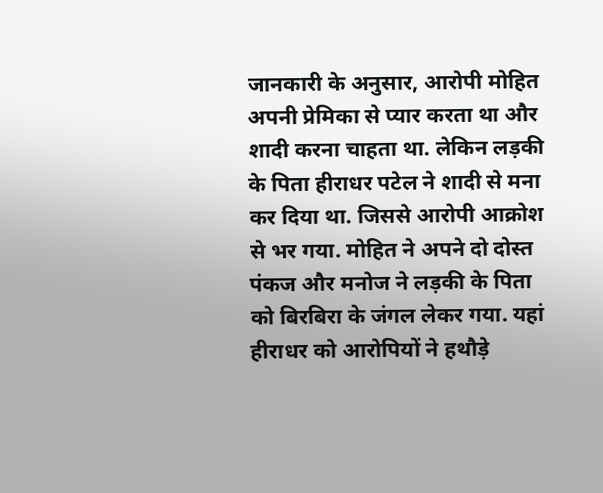जानकारी के अनुसार, आरोपी मोहित अपनी प्रेमिका से प्यार करता था और शादी करना चाहता था. लेकिन लड़की के पिता हीराधर पटेल ने शादी से मना कर दिया था. जिससे आरोपी आक्रोश से भर गया. मोहित ने अपने दो दोस्त पंकज और मनोज ने लड़की के पिता को बिरबिरा के जंगल लेकर गया. यहां हीराधर को आरोपियों ने हथौड़े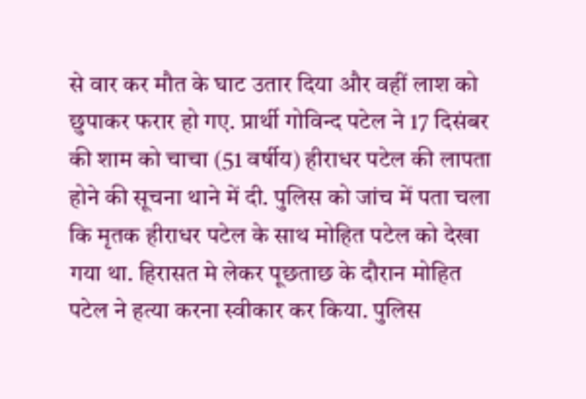से वार कर मौत के घाट उतार दिया और वहीं लाश को छुपाकर फरार हो गए. प्रार्थी गोविन्द पटेल ने 17 दिसंबर की शाम को चाचा (51 वर्षीय) हीराधर पटेल की लापता होने की सूचना थाने में दी. पुलिस को जांच में पता चला कि मृतक हीराधर पटेल के साथ मोहित पटेल को देखा गया था. हिरासत मे लेकर पूछताछ के दौरान मोहित पटेल ने हत्या करना स्वीकार कर किया. पुलिस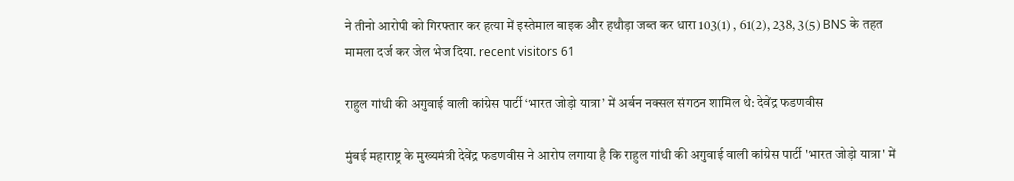ने तीनो आरोपी को गिरफ्तार कर हत्या में इस्तेमाल बाइक और हथौड़ा जब्त कर धारा 103(1) , 61(2), 238, 3(5) BNS के तहत मामला दर्ज कर जेल भेज दिया. recent visitors 61

राहुल गांधी की अगुवाई वाली कांग्रेस पार्टी ‘भारत जोड़ो यात्रा’ में अर्बन नक्सल संगठन शामिल थे: देवेंद्र फडणवीस

मुंबई महाराष्ट्र के मुख्यमंत्री देवेंद्र फडणवीस ने आरोप लगाया है कि राहुल गांधी की अगुवाई वाली कांग्रेस पार्टी 'भारत जोड़ो यात्रा' में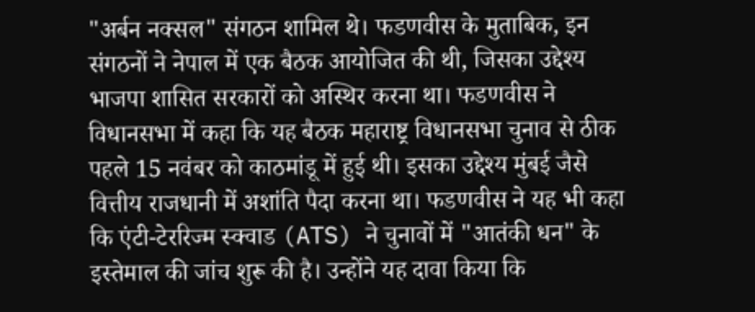"अर्बन नक्सल" संगठन शामिल थे। फडणवीस के मुताबिक, इन संगठनों ने नेपाल में एक बैठक आयोजित की थी, जिसका उद्देश्य भाजपा शासित सरकारों को अस्थिर करना था। फडणवीस ने विधानसभा में कहा कि यह बैठक महाराष्ट्र विधानसभा चुनाव से ठीक पहले 15 नवंबर को काठमांडू में हुई थी। इसका उद्देश्य मुंबई जैसे वित्तीय राजधानी में अशांति पैदा करना था। फडणवीस ने यह भी कहा कि एंटी-टेररिज्म स्क्वाड (ATS) ने चुनावों में "आतंकी धन" के इस्तेमाल की जांच शुरू की है। उन्होंने यह दावा किया कि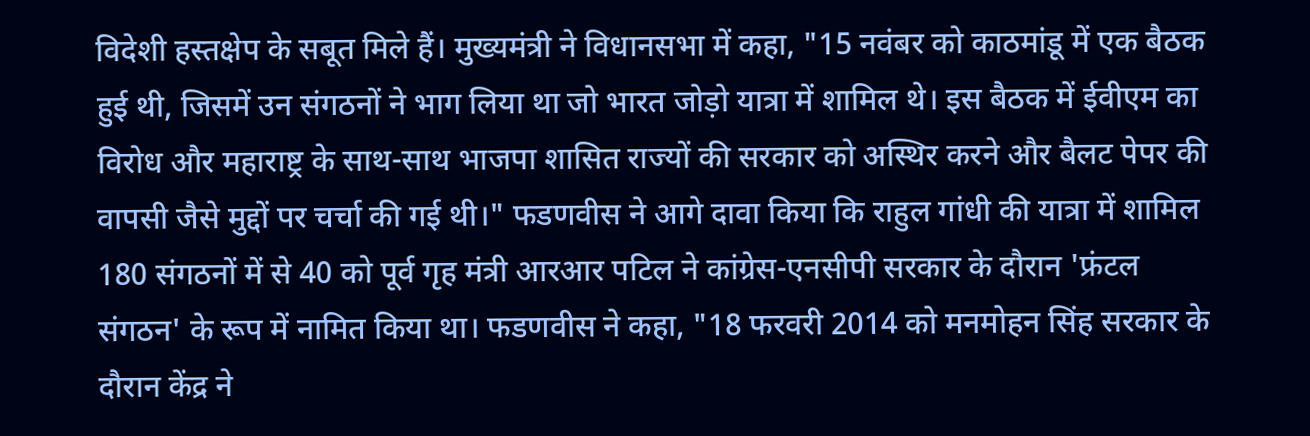विदेशी हस्तक्षेप के सबूत मिले हैं। मुख्यमंत्री ने विधानसभा में कहा, "15 नवंबर को काठमांडू में एक बैठक हुई थी, जिसमें उन संगठनों ने भाग लिया था जो भारत जोड़ो यात्रा में शामिल थे। इस बैठक में ईवीएम का विरोध और महाराष्ट्र के साथ-साथ भाजपा शासित राज्यों की सरकार को अस्थिर करने और बैलट पेपर की वापसी जैसे मुद्दों पर चर्चा की गई थी।" फडणवीस ने आगे दावा किया कि राहुल गांधी की यात्रा में शामिल 180 संगठनों में से 40 को पूर्व गृह मंत्री आरआर पटिल ने कांग्रेस-एनसीपी सरकार के दौरान 'फ्रंटल संगठन' के रूप में नामित किया था। फडणवीस ने कहा, "18 फरवरी 2014 को मनमोहन सिंह सरकार के दौरान केंद्र ने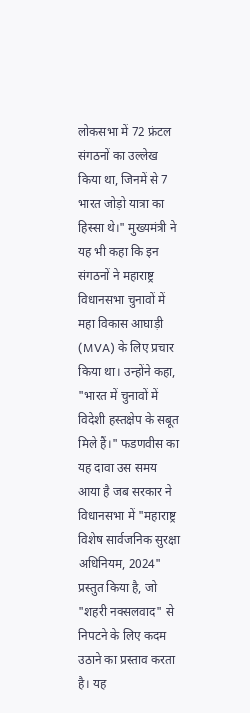लोकसभा में 72 फ्रंटल संगठनों का उल्लेख किया था, जिनमें से 7 भारत जोड़ो यात्रा का हिस्सा थे।" मुख्यमंत्री ने यह भी कहा कि इन संगठनों ने महाराष्ट्र विधानसभा चुनावों में महा विकास आघाड़ी (MVA) के लिए प्रचार किया था। उन्होंने कहा, "भारत में चुनावों में विदेशी हस्तक्षेप के सबूत मिले हैं।" फडणवीस का यह दावा उस समय आया है जब सरकार ने विधानसभा में "महाराष्ट्र विशेष सार्वजनिक सुरक्षा अधिनियम, 2024" प्रस्तुत किया है, जो "शहरी नक्सलवाद" से निपटने के लिए कदम उठाने का प्रस्ताव करता है। यह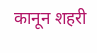कानून शहरी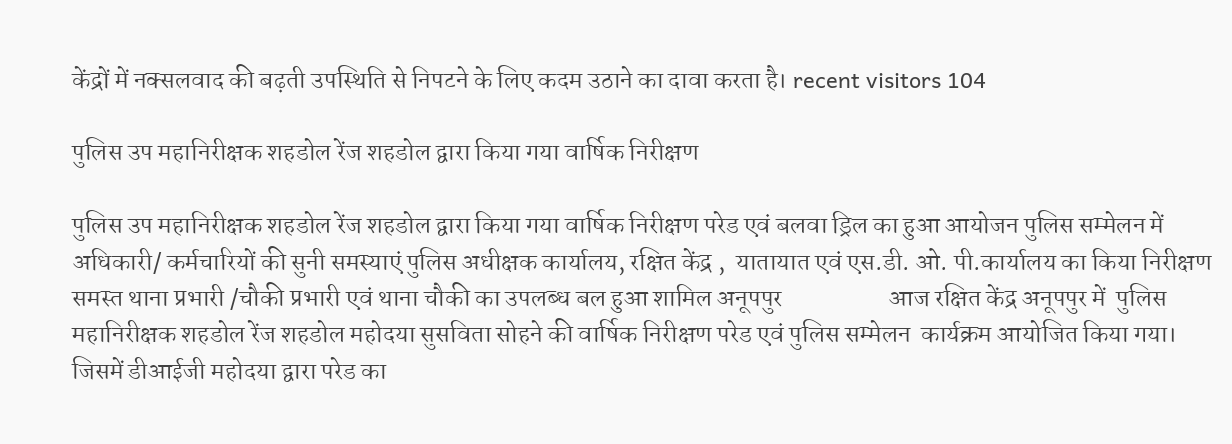केंद्रों में नक्सलवाद की बढ़ती उपस्थिति से निपटने के लिए कदम उठाने का दावा करता है। recent visitors 104

पुलिस उप महानिरीक्षक शहडोल रेंज शहडोल द्वारा किया गया वार्षिक निरीक्षण

पुलिस उप महानिरीक्षक शहडोल रेंज शहडोल द्वारा किया गया वार्षिक निरीक्षण परेड एवं बलवा ड्रिल का हुआ आयोजन पुलिस सम्मेलन में  अधिकारी/ कर्मचारियों की सुनी समस्याएं पुलिस अधीक्षक कार्यालय, रक्षित केंद्र ,  यातायात एवं एस.डी. ओ. पी.कार्यालय का किया निरीक्षण समस्त थाना प्रभारी /चौकी प्रभारी एवं थाना चौकी का उपलब्ध बल हुआ शामिल अनूपपुर                     आज रक्षित केंद्र अनूपपुर में  पुलिस महानिरीक्षक शहडोल रेंज शहडोल महोदया सुसविता सोहने की वार्षिक निरीक्षण परेड एवं पुलिस सम्मेलन  कार्यक्रम आयोजित किया गया। जिसमें डीआईजी महोदया द्वारा परेड का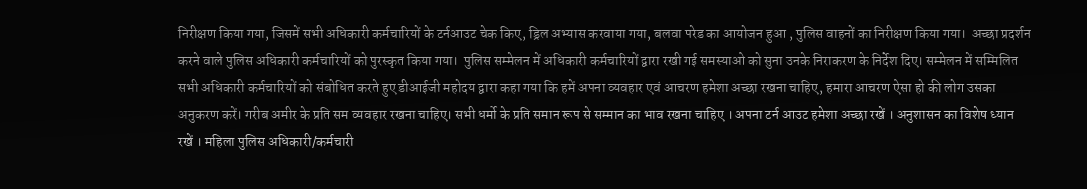निरीक्षण किया गया, जिसमें सभी अधिकारी कर्मचारियों के टर्नआउट चेक किए, ड्रिल अभ्यास करवाया गया, बलवा परेड का आयोजन हुआ , पुलिस वाहनों का निरीक्षण किया गया।  अच्छा प्रदर्शन करने वाले पुलिस अधिकारी कर्मचारियों को पुरस्कृत किया गया।  पुलिस सम्मेलन में अधिकारी कर्मचारियों द्वारा रखी गई समस्याओ को सुना उनके निराकरण के निर्देश दिए। सम्मेलन में सम्मिलित सभी अधिकारी कर्मचारियों को संबोधित करते हुए डीआईजी महोदय द्वारा कहा गया कि हमें अपना व्यवहार एवं आचरण हमेशा अच्छा रखना चाहिए, हमारा आचरण ऐसा हो की लोग उसका अनुकरण करें। गरीब अमीर के प्रति सम व्यवहार रखना चाहिए। सभी धर्मो के प्रति समान रूप से सम्मान का भाव रखना चाहिए । अपना टर्न आउट हमेशा अच्छा रखें । अनुशासन का विशेष ध्यान रखें । महिला पुलिस अधिकारी/कर्मचारी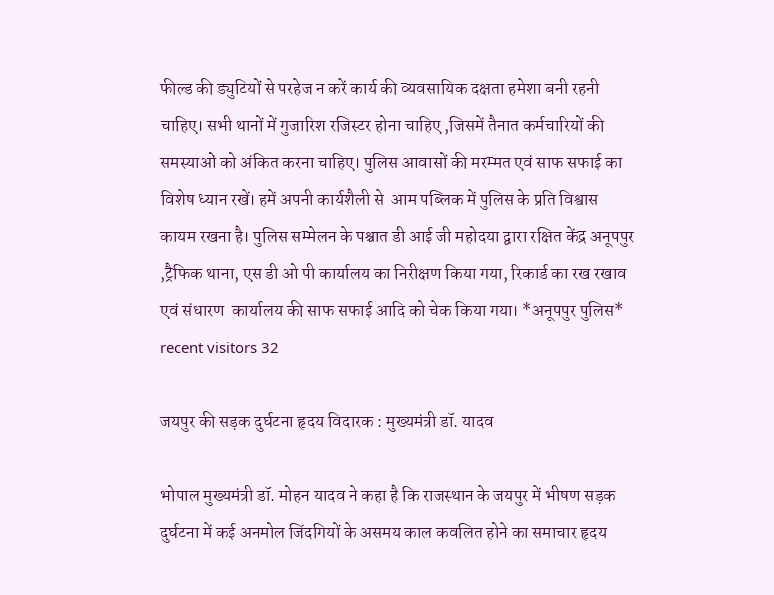फील्ड की ड्युटियों से परहेज न करें कार्य की व्यवसायिक दक्षता हमेशा बनी रहनी चाहिए। सभी थानों में गुजारिश रजिस्टर होना चाहिए ,जिसमें तैनात कर्मचारियों की समस्याओं को अंकित करना चाहिए। पुलिस आवासों की मरम्मत एवं साफ सफाई का विशेष ध्यान रखें। हमें अपनी कार्यशैली से  आम पब्लिक में पुलिस के प्रति विश्वास कायम रखना है। पुलिस सम्मेलन के पश्चात डी आई जी महोदया द्वारा रक्षित केंद्र अनूपपुर ,ट्रैफिक थाना, एस डी ओ पी कार्यालय का निरीक्षण किया गया, रिकार्ड का रख रखाव एवं संधारण  कार्यालय की साफ सफाई आदि को चेक किया गया। *अनूपपुर पुलिस* recent visitors 32

जयपुर की सड़क दुर्घटना हृदय विदारक : मुख्यमंत्री डॉ. यादव

भोपाल मुख्यमंत्री डॉ. मोहन यादव ने कहा है कि राजस्थान के जयपुर में भीषण सड़क दुर्घटना में कई अनमोल जिंदगियों के असमय काल कवलित होने का समाचार हृदय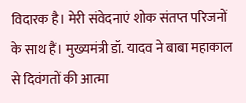विदारक है। मेरी संवेदनाएं शोक संतप्त परिजनों के साथ हैं। मुख्यमंत्री डॉ. यादव ने बाबा महाकाल से दिवंगतों की आत्मा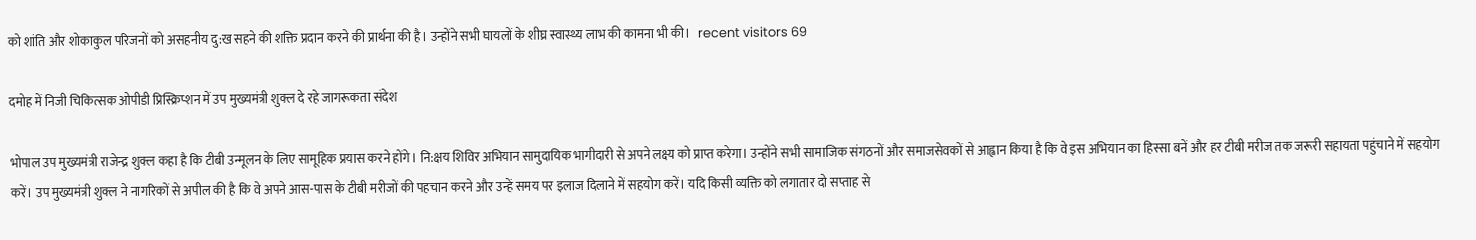को शांति और शोकाकुल परिजनों को असहनीय दु:ख सहने की शक्ति प्रदान करने की प्रार्थना की है। उन्होंने सभी घायलों के शीघ्र स्वास्थ्य लाभ की कामना भी की।   recent visitors 69

दमोह में निजी चिकित्सक ओपीडी प्रिस्क्रिप्शन में उप मुख्यमंत्री शुक्ल दे रहे जागरूकता संदेश

भोपाल उप मुख्यमंत्री राजेन्द्र शुक्ल कहा है कि टीबी उन्मूलन के लिए सामूहिक प्रयास करने होंगे। नि:क्षय शिविर अभियान सामुदायिक भागीदारी से अपने लक्ष्य को प्राप्त करेगा। उन्होंने सभी सामाजिक संगठनों और समाजसेवकों से आह्वान किया है कि वे इस अभियान का हिस्सा बनें और हर टीबी मरीज तक जरूरी सहायता पहुंचाने में सहयोग करें। उप मुख्यमंत्री शुक्ल ने नागरिकों से अपील की है कि वे अपने आस-पास के टीबी मरीजों की पहचान करने और उन्हें समय पर इलाज दिलाने में सहयोग करें। यदि किसी व्यक्ति को लगातार दो सप्ताह से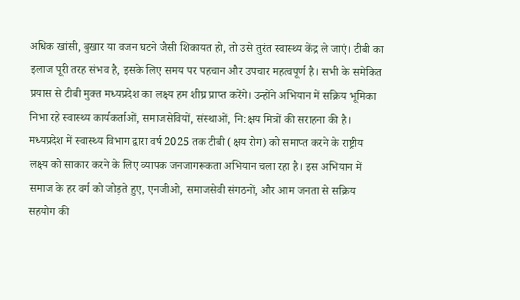अधिक खांसी, बुखार या वजन घटने जैसी शिकायत हो, तो उसे तुरंत स्वास्थ्य केंद्र ले जाएं। टीबी का इलाज पूरी तरह संभव है, इसके लिए समय पर पहचान और उपचार महत्वपूर्ण है। सभी के समेकित प्रयास से टीबी मुक्त मध्यप्रदेश का लक्ष्य हम शीघ्र प्राप्त करेंगे। उन्होंने अभियान में सक्रिय भूमिका निभा रहे स्वास्थ्य कार्यकर्ताओं, समाजसेवियों, संस्थाओं, नि:क्षय मित्रों की सराहना की है। मध्यप्रदेश में स्वास्थ्य विभाग द्वारा वर्ष 2025 तक टीबी (क्षय रोग) को समाप्त करने के राष्ट्रीय लक्ष्य को साकार करने के लिए व्यापक जनजागरूकता अभियान चला रहा है। इस अभियान में समाज के हर वर्ग को जोड़ते हुए, एनजीओ, समाजसेवी संगठनों, और आम जनता से सक्रिय सहयोग की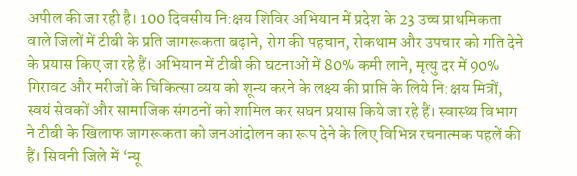अपील की जा रही है। 100 दिवसीय नि:क्षय शिविर अभियान में प्रदेश के 23 उच्च प्राथमिकता वाले जिलों में टीबी के प्रति जागरूकता बढ़ाने, रोग की पहचान, रोकथाम और उपचार को गति देने के प्रयास किए जा रहे हैं। अभियान में टीबी की घटनाओं में 80% कमी लाने, मृत्यु दर में 90% गिरावट और मरीजों के चिकित्सा व्यय को शून्य करने के लक्ष्य की प्राप्ति के लिये नि:क्षय मित्रों, स्वयं सेवकों और सामाजिक संगठनों को शामिल कर सघन प्रयास किये जा रहे हैं। स्वास्थ्य विभाग ने टीबी के खिलाफ जागरूकता को जनआंदोलन का रूप देने के लिए विभिन्न रचनात्मक पहलें की हैं। सिवनी जिले में ‘न्यू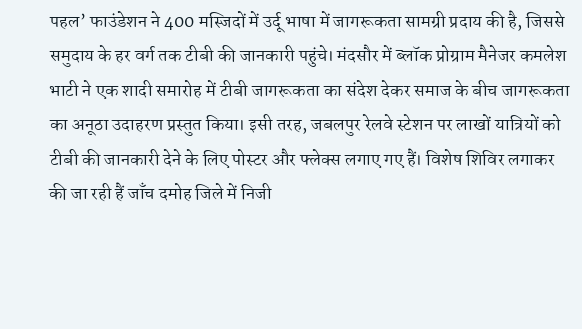पहल’ फाउंडेशन ने 400 मस्जिदों में उर्दू भाषा में जागरूकता सामग्री प्रदाय की है, जिससे समुदाय के हर वर्ग तक टीबी की जानकारी पहुंचे। मंदसौर में ब्लॉक प्रोग्राम मैनेजर कमलेश भाटी ने एक शादी समारोह में टीबी जागरूकता का संदेश देकर समाज के बीच जागरूकता का अनूठा उदाहरण प्रस्तुत किया। इसी तरह, जबलपुर रेलवे स्टेशन पर लाखों यात्रियों को टीबी की जानकारी देने के लिए पोस्टर और फ्लेक्स लगाए गए हैं। विशेष शिविर लगाकर की जा रही हैं जाँच दमोह जिले में निजी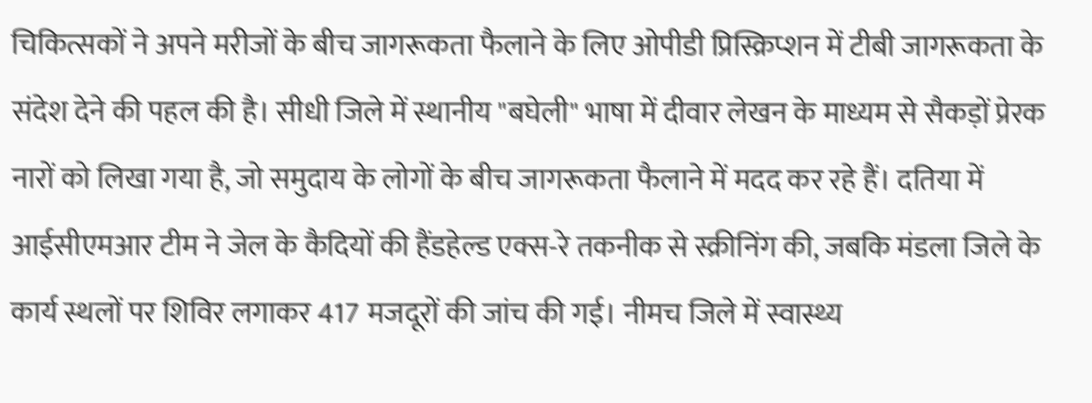चिकित्सकों ने अपने मरीजों के बीच जागरूकता फैलाने के लिए ओपीडी प्रिस्क्रिप्शन में टीबी जागरूकता के संदेश देने की पहल की है। सीधी जिले में स्थानीय "बघेली" भाषा में दीवार लेखन के माध्यम से सैकड़ों प्रेरक नारों को लिखा गया है, जो समुदाय के लोगों के बीच जागरूकता फैलाने में मदद कर रहे हैं। दतिया में आईसीएमआर टीम ने जेल के कैदियों की हैंडहेल्ड एक्स-रे तकनीक से स्क्रीनिंग की, जबकि मंडला जिले के कार्य स्थलों पर शिविर लगाकर 417 मजदूरों की जांच की गई। नीमच जिले में स्वास्थ्य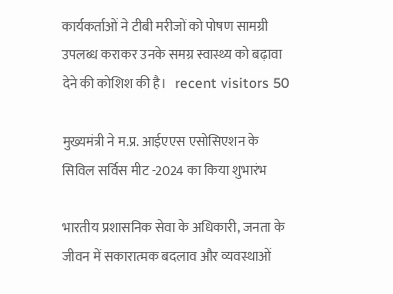कार्यकर्ताओं ने टीबी मरीजों को पोषण सामग्री उपलब्ध कराकर उनके समग्र स्वास्थ्य को बढ़ावा देने की कोशिश की है।   recent visitors 50

मुख्यमंत्री ने म.प्र. आईएएस एसोसिएशन के सिविल सर्विस मीट -2024 का किया शुभारंभ

भारतीय प्रशासनिक सेवा के अधिकारी, जनता के जीवन में सकारात्मक बदलाव और व्यवस्थाओं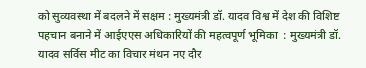को सुव्यवस्था में बदलने में सक्षम : मुख्यमंत्री डॉ. यादव विश्व में देश की विशिष्ट पहचान बनाने में आईएएस अधिकारियों की महत्वपूर्ण भूमिका  : मुख्यमंत्री डॉ. यादव सर्विस मीट का विचार मंथन नए दौर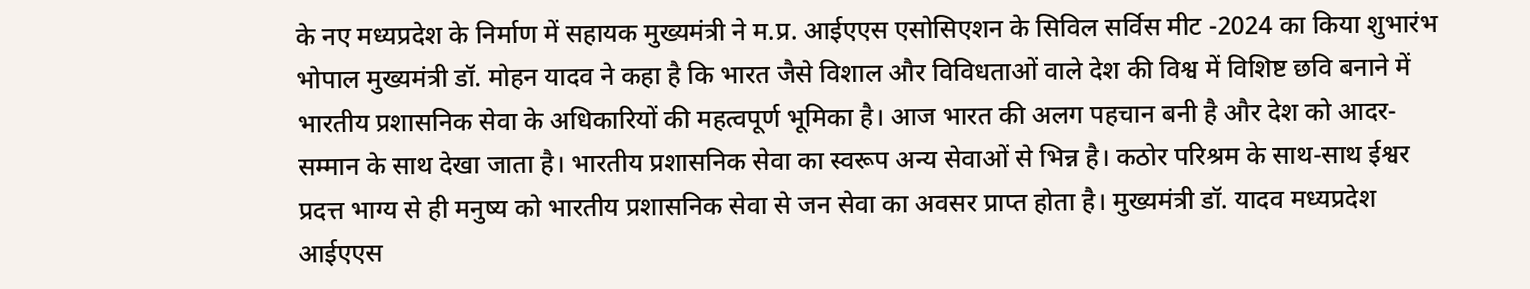के नए मध्यप्रदेश के निर्माण में सहायक मुख्यमंत्री ने म.प्र. आईएएस एसोसिएशन के सिविल सर्विस मीट -2024 का किया शुभारंभ भोपाल मुख्यमंत्री डॉ. मोहन यादव ने कहा है कि भारत जैसे विशाल और विविधताओं वाले देश की विश्व में विशिष्ट छवि बनाने में भारतीय प्रशासनिक सेवा के अधिकारियों की महत्वपूर्ण भूमिका है। आज भारत की अलग पहचान बनी है और देश को आदर-सम्मान के साथ देखा जाता है। भारतीय प्रशासनिक सेवा का स्वरूप अन्य सेवाओं से भिन्न है। कठोर परिश्रम के साथ-साथ ईश्वर प्रदत्त भाग्य से ही मनुष्य को भारतीय प्रशासनिक सेवा से जन सेवा का अवसर प्राप्त होता है। मुख्यमंत्री डॉ. यादव मध्यप्रदेश आईएएस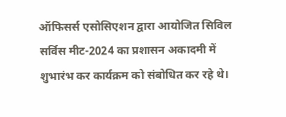ऑफिसर्स एसोसिएशन द्वारा आयोजित सिविल सर्विस मीट-2024 का प्रशासन अकादमी में शुभारंभ कर कार्यक्रम को संबोधित कर रहे थे।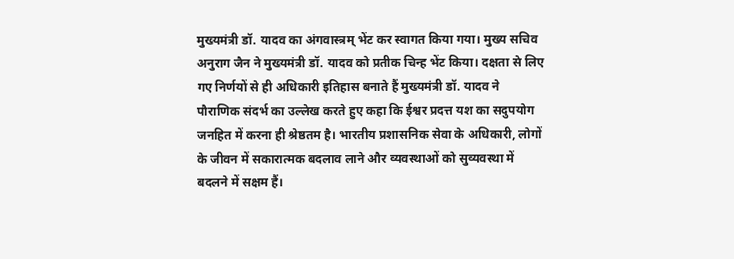मुख्यमंत्री डॉ. यादव का अंगवास्त्रम् भेंट कर स्वागत किया गया। मुख्य सचिव अनुराग जैन ने मुख्यमंत्री डॉ. यादव को प्रतीक चिन्ह भेंट किया। दक्षता से लिए गए निर्णयों से ही अधिकारी इतिहास बनाते हैं मुख्यमंत्री डॉ. यादव ने पौराणिक संदर्भ का उल्लेख करते हुए कहा कि ईश्वर प्रदत्त यश का सदुपयोग जनहित में करना ही श्रेष्ठतम है। भारतीय प्रशासनिक सेवा के अधिकारी, लोगों के जीवन में सकारात्मक बदलाव लाने और व्यवस्थाओं को सुव्यवस्था में बदलने में सक्षम हैं।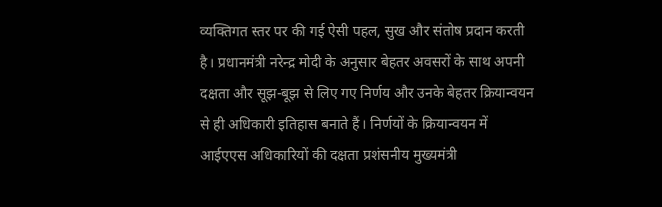व्यक्तिगत स्तर पर की गई ऐसी पहल, सुख और संतोष प्रदान करती है। प्रधानमंत्री नरेन्द्र मोदी के अनुसार बेहतर अवसरों के साथ अपनी दक्षता और सूझ-बूझ से लिए गए निर्णय और उनके बेहतर क्रियान्वयन से ही अधिकारी इतिहास बनाते हैं। निर्णयों के क्रियान्वयन में आईएएस अधिकारियों की दक्षता प्रशंसनीय मुख्यमंत्री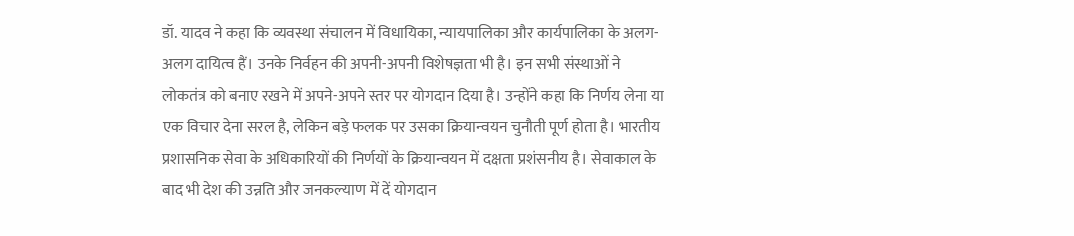डॉ. यादव ने कहा कि व्यवस्था संचालन में विधायिका, न्यायपालिका और कार्यपालिका के अलग-अलग दायित्व हैं। उनके निर्वहन की अपनी-अपनी विशेषज्ञता भी है। इन सभी संस्थाओं ने लोकतंत्र को बनाए रखने में अपने-अपने स्तर पर योगदान दिया है। उन्होंने कहा कि निर्णय लेना या एक विचार देना सरल है, लेकिन बड़े फलक पर उसका क्रियान्वयन चुनौती पूर्ण होता है। भारतीय प्रशासनिक सेवा के अधिकारियों की निर्णयों के क्रियान्वयन में दक्षता प्रशंसनीय है। सेवाकाल के बाद भी देश की उन्नति और जनकल्याण में दें योगदान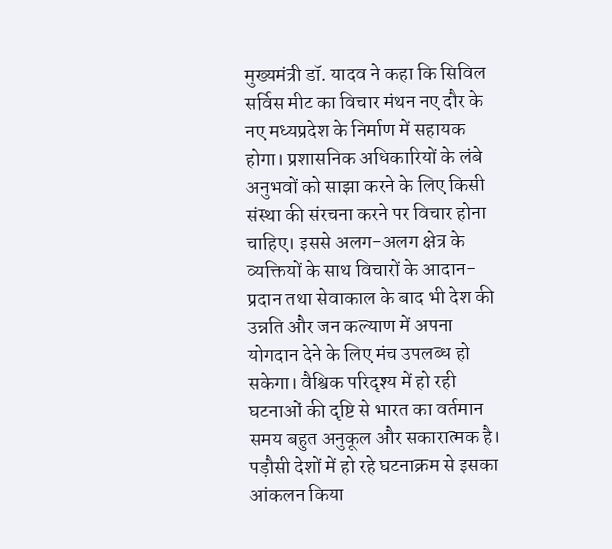मुख्यमंत्री डॉ. यादव ने कहा कि सिविल सर्विस मीट का विचार मंथन नए दौर के नए मध्यप्रदेश के निर्माण में सहायक होगा। प्रशासनिक अधिकारियों के लंबे अनुभवों को साझा करने के लिए किसी संस्था की संरचना करने पर विचार होना चाहिए। इससे अलग-अलग क्षेत्र के व्यक्तियों के साथ विचारों के आदान-प्रदान तथा सेवाकाल के बाद भी देश की उन्नति और जन कल्याण में अपना योगदान देने के लिए मंच उपलब्ध हो सकेगा। वैश्विक परिदृश्य में हो रही घटनाओं की दृष्टि से भारत का वर्तमान समय बहुत अनुकूल और सकारात्मक है। पड़ौसी देशों में हो रहे घटनाक्रम से इसका आंकलन किया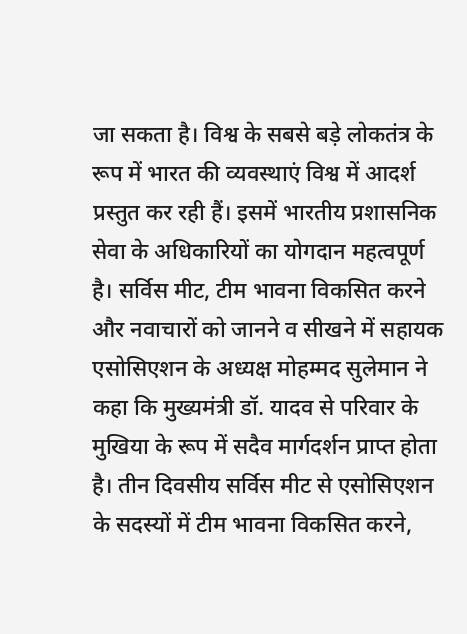जा सकता है। विश्व के सबसे बड़े लोकतंत्र के रूप में भारत की व्यवस्थाएं विश्व में आदर्श प्रस्तुत कर रही हैं। इसमें भारतीय प्रशासनिक सेवा के अधिकारियों का योगदान महत्वपूर्ण है। सर्विस मीट, टीम भावना विकसित करने और नवाचारों को जानने व सीखने में सहायक एसोसिएशन के अध्यक्ष मोहम्मद सुलेमान ने कहा कि मुख्यमंत्री डॉ. यादव से परिवार के मुखिया के रूप में सदैव मार्गदर्शन प्राप्त होता है। तीन दिवसीय सर्विस मीट से एसोसिएशन के सदस्यों में टीम भावना विकसित करने,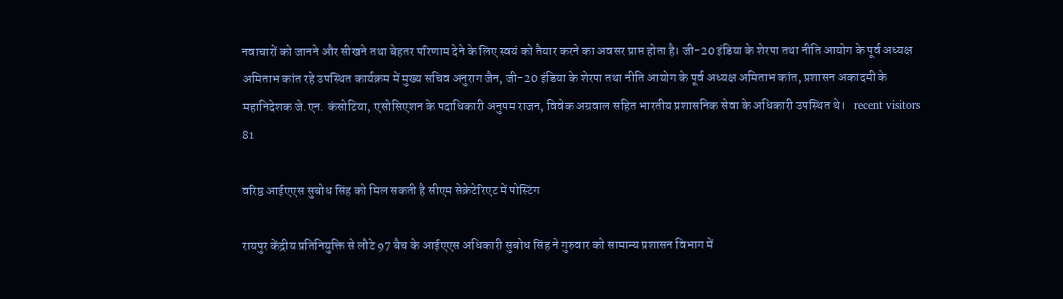नवाचारों को जानने और सीखने तथा बेहतर परिणाम देने के लिए स्वयं को तैयार करने का अवसर प्राप्त होता है। जी-20 इंडिया के शेरपा तथा नीति आयोग के पूर्व अध्यक्ष अमिताभ कांत रहे उपस्थित कार्यक्रम में मुख्य सचिव अनुराग जैन, जी-20 इंडिया के शेरपा तथा नीति आयोग के पूर्व अध्यक्ष अमिताभ कांत, प्रशासन अकादमी के महानिदेशक जे.एन. कंसोटिया, एसोसिएशन के पदाधिकारी अनुपम राजन, विवेक अग्रवाल सहित भारतीय प्रशासनिक सेवा के अधिकारी उपस्थित थे।   recent visitors 81

वरिष्ठ आईएएस सुबोध सिंह को मिल सकती है सीएम सेक्रेटेरिएट में पोस्टिंग

रायपुर केंद्रीय प्रतिनियुक्ति से लौटे 97 बैच के आईएएस अधिकारी सुबोध सिंह ने गुरुवार को सामान्य प्रशासन विभाग में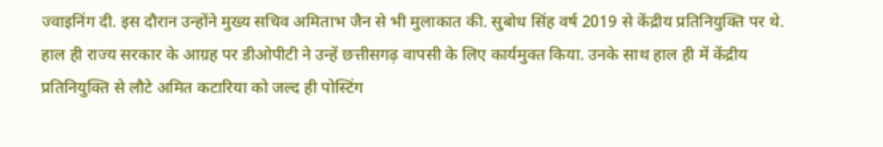ज्वाइनिंग दी. इस दौरान उन्होंने मुख्य सचिव अमिताभ जैन से भी मुलाकात की. सुबोध सिंह वर्ष 2019 से केंद्रीय प्रतिनियुक्ति पर थे. हाल ही राज्य सरकार के आग्रह पर डीओपीटी ने उन्हें छत्तीसगढ़ वापसी के लिए कार्यमुक्त किया. उनके साथ हाल ही में केंद्रीय प्रतिनियुक्ति से लौटे अमित कटारिया को जल्द ही पोस्टिंग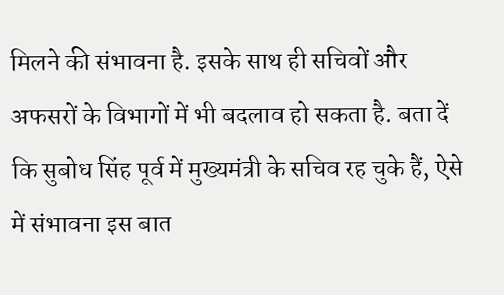मिलने की संभावना है. इसके साथ ही सचिवों और अफसरों के विभागों में भी बदलाव हो सकता है. बता दें कि सुबोध सिंह पूर्व में मुख्यमंत्री के सचिव रह चुके हैं, ऐसे में संभावना इस बात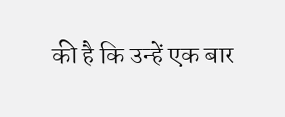की है कि उन्हें एक बार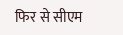फिर से सीएम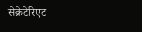सेक्रेटेरिएट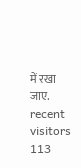में रखा जाए. recent visitors 113